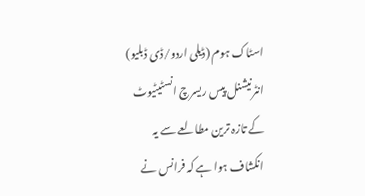اسٹاک ہوم (ڈیلی اردو/ڈی ڈبلیو) انٹرنیشنل پیس ریسرچ انسٹیٹیوٹ کے تازہ ترین مطالعے سے یہ انکشاف ہوا ہے کہ فرانس نے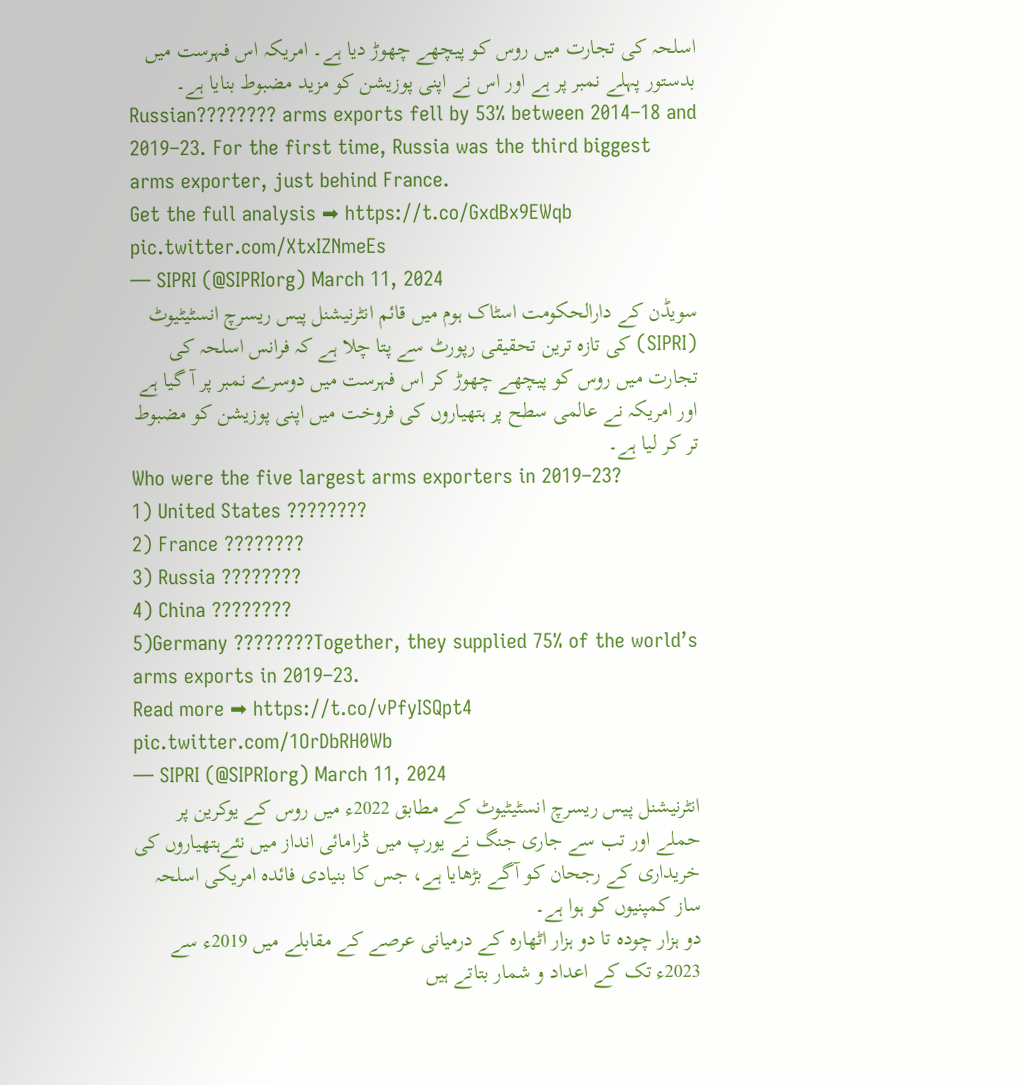اسلحہ کی تجارت میں روس کو پیچھے چھوڑ دیا ہے۔ امریکہ اس فہرست میں بدستور پہلے نمبر پر ہے اور اس نے اپنی پوزیشن کو مزید مضبوط بنایا ہے۔
Russian???????? arms exports fell by 53% between 2014–18 and 2019–23. For the first time, Russia was the third biggest arms exporter, just behind France.
Get the full analysis ➡ https://t.co/GxdBx9EWqb pic.twitter.com/XtxIZNmeEs
— SIPRI (@SIPRIorg) March 11, 2024
سویڈن کے دارالحکومت اسٹاک ہوم میں قائم انٹرنیشنل پیس ریسرچ انسٹیٹیوٹ (SIPRI) کی تازہ ترین تحقیقی رپورٹ سے پتا چلا ہے کہ فرانس اسلحہ کی تجارت میں روس کو پیچھے چھوڑ کر اس فہرست میں دوسرے نمبر پر آ گیا ہے اور امریکہ نے عالمی سطح پر ہتھیاروں کی فروخت میں اپنی پوزیشن کو مضبوط تر کر لیا ہے۔
Who were the five largest arms exporters in 2019–23?
1) United States ????????
2) France ????????
3) Russia ????????
4) China ????????
5)Germany ????????Together, they supplied 75% of the world’s arms exports in 2019–23.
Read more ➡ https://t.co/vPfyISQpt4 pic.twitter.com/1OrDbRH0Wb
— SIPRI (@SIPRIorg) March 11, 2024
انٹرنیشنل پیس ریسرچ انسٹیٹیوٹ کے مطابق 2022ء میں روس کے یوکرین پر حملے اور تب سے جاری جنگ نے یورپ میں ڈرامائی انداز میں نئےہتھیاروں کی خریداری کے رجحان کو آگے بڑھایا ہے، جس کا بنیادی فائدہ امریکی اسلحہ ساز کمپنیوں کو ہوا ہے۔
دو ہزار چودہ تا دو ہزار اٹھارہ کے درمیانی عرصے کے مقابلے میں 2019ء سے 2023ء تک کے اعداد و شمار بتاتے ہیں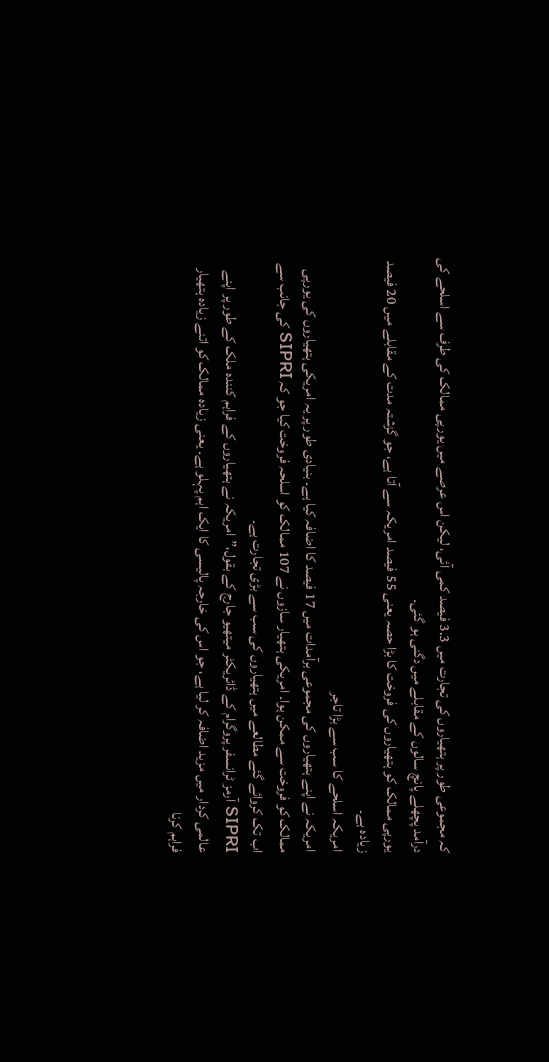کہ مجموعی طور پر ہتھیاروں کی تجارت میں 3.3 فیصد کمی آئی، لیکن اس عرصے میں یورپی ممالک کی طرف سے اسلحے کی درآمد پچھلے پانچ سالوں کے مقابلے میں دگنی ہو گئی۔
یورپی ممالک کو ہتھیاروں کی فروخت کا بڑا حصہ یعنی 55 فیصد امریکہ سے آتا ہے، جو گزشتہ مدت کے مقابلے میں 20 فیصد زیادہ ہے۔
امریکہ اسلحے کا سب سے بڑا تاجر
امریکہ نے اپنے ہتھیاروں کی مجموعی برآمدات میں 17 فیصد کا اضافہ کیا ہے۔ بنیادی طور پر یہ امریکی ہتھیاروں کی یورپی ممالک کو فروخت سے ممکن ہوا۔ امریکی ہتھیار سازوں نے 107 ممالک کو اسلحہ فروخت کیا جو کہ SIPRI کی جانب سے اب تک کروائے گئے مطالعے میں ہتھیاروں کی سب سے بڑی تجارت ہے۔
SIPRI آرمز ٹرانسفر پروگرام کے ڈائریکٹر میتھیو جارج کے بقول،”امریکہ نے ہتھیاروں کے فراہم کنندہ ملک کے طور پر اپنے عالمی کردار میں مزید اضافہ کر لیا ہے، جو اس کی خارجہ پالیسی کا ایک اہم پہلو ہے۔ یعنی زیادہ ممالک کو اتنے زیادہ ہتھیار فراہم کرنا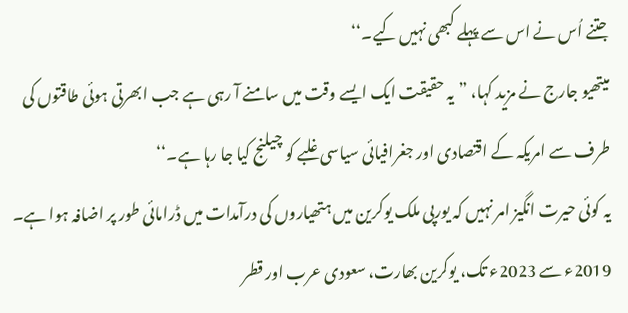جتنے اُس نے اس سے پہلے کبھی نہیں کیے۔‘‘
میتھیو جارج نے مزید کہا، ”یہ حقیقت ایک ایسے وقت میں سامنے آ رہی ہے جب ابھرتی ہوئی طاقتوں کی طرف سے امریکہ کے اقتصادی اور جغرافیائی سیاسی غلبے کو چیلنج کیا جا رہا ہے۔‘‘
یہ کوئی حیرت انگیز امر نہیں کہ یورپی ملک یوکرین میں ہتھیاروں کی درآمدات میں ڈرامائی طور پر اضافہ ہوا ہے۔ 2019ء سے 2023ء تک، یوکرین بھارت، سعودی عرب اور قطر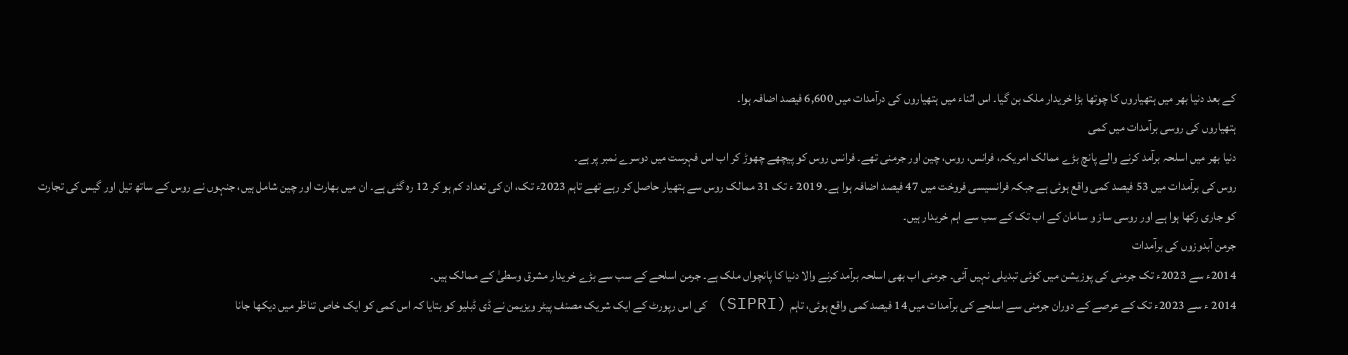کے بعد دنیا بھر میں ہتھیاروں کا چوتھا بڑا خریدار ملک بن گیا۔ اس اثناء میں ہتھیاروں کی درآمدات میں 6,600 فیصد اضافہ ہوا۔
ہتھیاروں کی روسی برآمدات میں کمی
دنیا بھر میں اسلحہ برآمد کرنے والے پانچ بڑے ممالک امریکہ، فرانس، روس، چین اور جرمنی تھے۔ فرانس روس کو پیچھے چھوڑ کر اب اس فہرست میں دوسرے نمبر پر ہے۔
روس کی برآمدات میں 53 فیصد کمی واقع ہوئی ہے جبکہ فرانسیسی فروخت میں 47 فیصد اضافہ ہوا ہے۔ 2019 ء تک 31 ممالک روس سے ہتھیار حاصل کر رہے تھے تاہم 2023ء تک، ان کی تعداد کم ہو کر 12 رہ گئی ہے۔ ان میں بھارت اور چین شامل ہیں، جنہوں نے روس کے ساتھ تیل اور گیس کی تجارت کو جاری رکھا ہوا ہے اور روسی ساز و سامان کے اب تک کے سب سے اہم خریدار ہیں۔
جرمن آبدوزوں کی برآمدات
2014ء سے 2023ء تک جرمنی کی پوزیشن میں کوئی تبدیلی نہیں آئی۔ جرمنی اب بھی اسلحہ برآمد کرنے والا دنیا کا پانچواں ملک ہے۔ جرمن اسلحے کے سب سے بڑے خریدار مشرق وسطیٰ کے ممالک ہیں۔
2014 ء سے 2023ء تک کے عرصے کے دوران جرمنی سے اسلحے کی برآمدات میں 14 فیصد کمی واقع ہوئی، تاہم (SIPRI) کی اس رپورٹ کے ایک شریک مصنف پیٹر ویزیمن نے ڈی ڈبلیو کو بتایا کہ اس کمی کو ایک خاص تناظر میں دیکھا جانا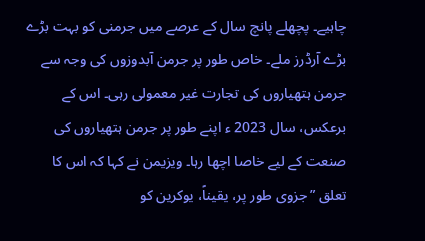چاہیے۔ پچھلے پانچ سال کے عرصے میں جرمنی کو بہت بڑے بڑے آرڈرز ملے۔ خاص طور پر جرمن آبدوزوں کی وجہ سے جرمن ہتھیاروں کی تجارت غیر معمولی رہی۔ اس کے برعکس، سال 2023 ء اپنے طور پر جرمن ہتھیاروں کی صنعت کے لیے خاصا اچھا رہا۔ ویزیمن نے کہا کہ اس کا تعلق ”جزوی طور پر، یقیناً، یوکرین کو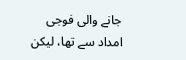جانے والی فوجی امداد سے تھا، لیکن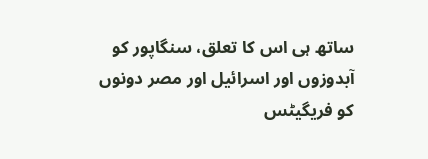ساتھ ہی اس کا تعلق، سنگاپور کو آبدوزوں اور اسرائیل اور مصر دونوں کو فریگیٹس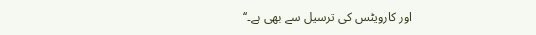اور کارویٹس کی ترسیل سے بھی ہے۔‘‘